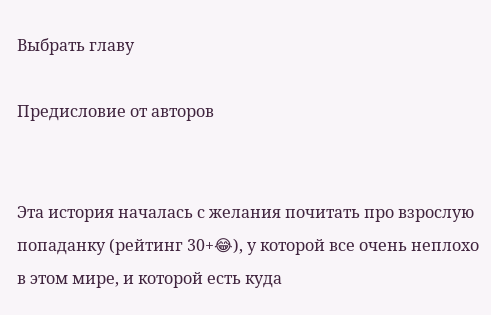Выбрать главу

Предисловие от авторов


Эта история началась с желания почитать про взрослую попаданку (рейтинг 30+😂), у которой все очень неплохо в этом мире, и которой есть куда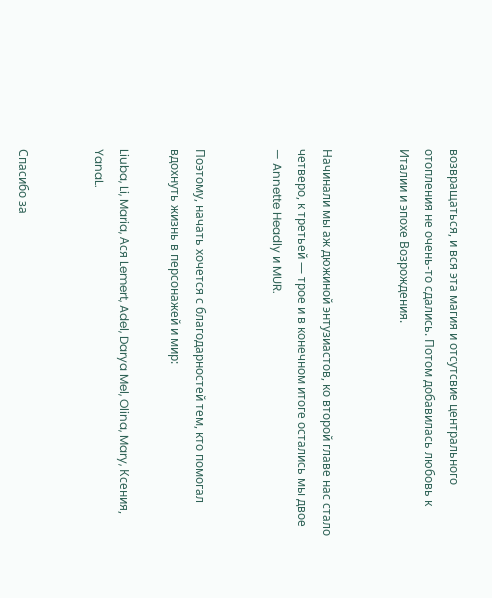возвращаться, и вся эта магия и отсутсвие центрального отопления не очень-то сдались. Потом добавилась любовь к Италии и эпохе Возрождения.


Начинали мы аж дюжиной энтузиастов, ко второй главе нас стало четверо, к третьей — трое и в конечном итоге остались мы двое — Annette Headly и MUR.


Поэтому, начать хочется с благодарностей тем, кто помогал вдохнуть жизнь в персонажей и мир:

Liuba, Li, Maria, Ася Lemert, Adel, Darya Mel, Olina, Mary, Ксения, YanaL.


Спасибо за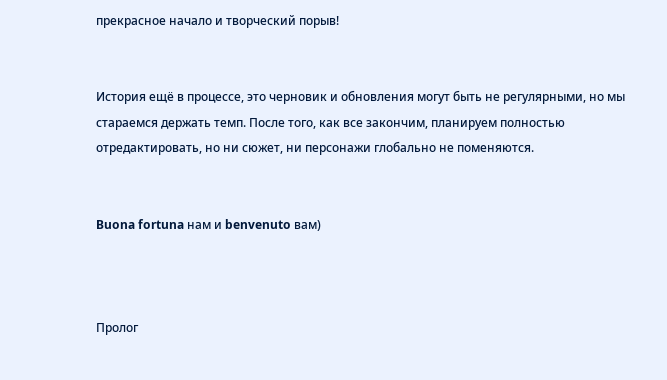прекрасное начало и творческий порыв!


История ещё в процессе, это черновик и обновления могут быть не регулярными, но мы стараемся держать темп. После того, как все закончим, планируем полностью отредактировать, но ни сюжет, ни персонажи глобально не поменяются.


Buona fortuna нам и benvenuto вам)



Пролог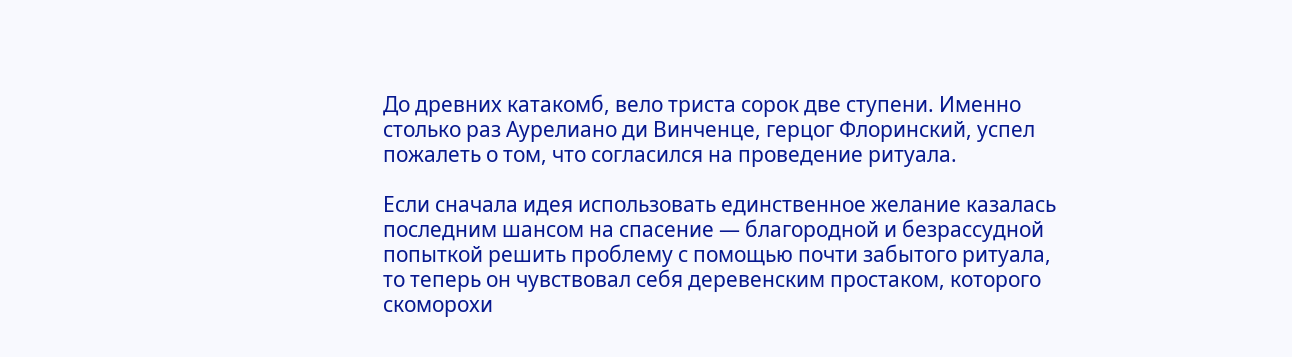До древних катакомб, вело триста сорок две ступени. Именно столько раз Аурелиано ди Винченце, герцог Флоринский, успел пожалеть о том, что согласился на проведение ритуала.

Если сначала идея использовать единственное желание казалась последним шансом на спасение — благородной и безрассудной попыткой решить проблему с помощью почти забытого ритуала, то теперь он чувствовал себя деревенским простаком, которого скоморохи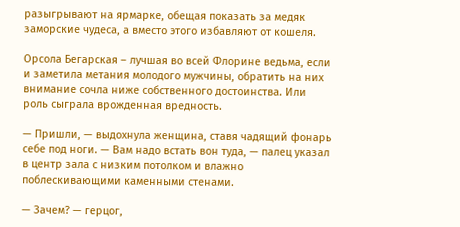разыгрывают на ярмарке, обещая показать за медяк заморские чудеса, а вместо этого избавляют от кошеля.

Орсола Бегарская – лучшая во всей Флорине ведьма, если и заметила метания молодого мужчины, обратить на них внимание сочла ниже собственного достоинства. Или роль сыграла врожденная вредность.

— Пришли, — выдохнула женщина, ставя чадящий фонарь себе под ноги. — Вам надо встать вон туда, — палец указал в центр зала с низким потолком и влажно поблескивающими каменными стенами.

— Зачем? — герцог,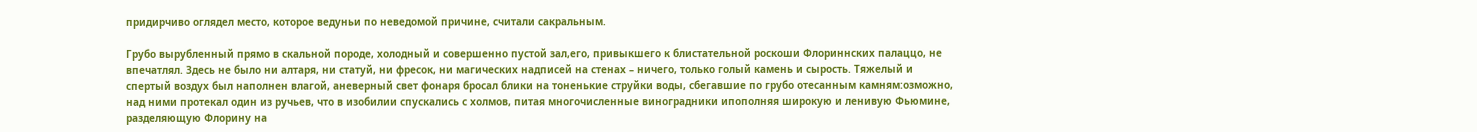придирчиво оглядел место, которое ведуньи по неведомой причине, считали сакральным.

Грубо вырубленный прямо в скальной породе, холодный и совершенно пустой зал,его, привыкшего к блистательной роскоши Флориннских палаццо, не впечатлял. Здесь не было ни алтаря, ни статуй, ни фресок, ни магических надписей на стенах – ничего, только голый камень и сырость. Тяжелый и спертый воздух был наполнен влагой, аневерный свет фонаря бросал блики на тоненькие струйки воды, сбегавшие по грубо отесанным камням:озможно, над ними протекал один из ручьев, что в изобилии спускались с холмов, питая многочисленные виноградники ипополняя широкую и ленивую Фьюмине, разделяющую Флорину на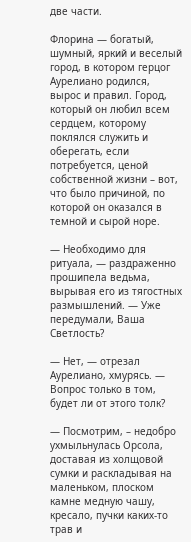две части.

Флорина — богатый, шумный, яркий и веселый город, в котором герцог Аурелиано родился, вырос и правил. Город, который он любил всем сердцем, которому поклялся служить и оберегать, если потребуется, ценой собственной жизни – вот, что было причиной, по которой он оказался в темной и сырой норе.

— Необходимо для ритуала, — раздраженно прошипела ведьма, вырывая его из тягостных размышлений. — Уже передумали, Ваша Светлость?

— Нет, — отрезал Аурелиано, хмурясь. — Вопрос только в том, будет ли от этого толк?

— Посмотрим, – недобро ухмыльнулась Орсола, доставая из холщовой сумки и раскладывая на маленьком, плоском камне медную чашу, кресало, пучки каких-то трав и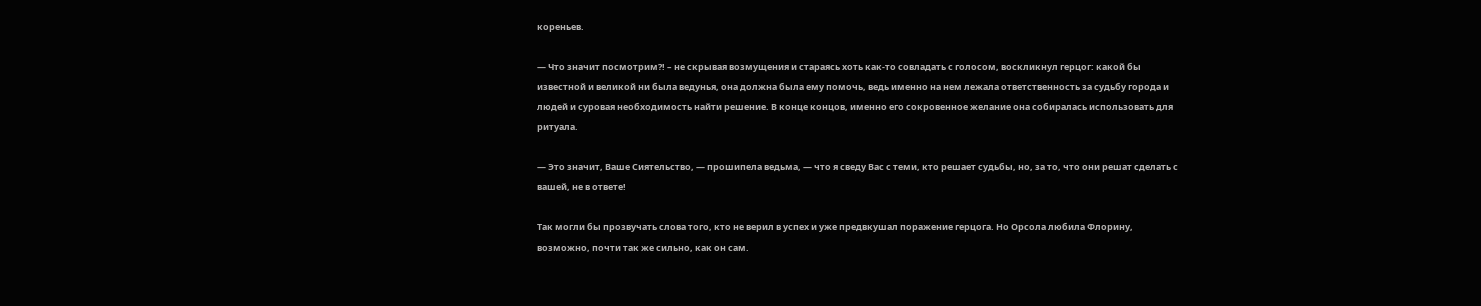кореньев.

— Что значит посмотрим?! – не скрывая возмущения и стараясь хоть как-то совладать с голосом, воскликнул герцог: какой бы известной и великой ни была ведунья, она должна была ему помочь, ведь именно на нем лежала ответственность за судьбу города и людей и суровая необходимость найти решение. В конце концов, именно его сокровенное желание она собиралась использовать для ритуала.

— Это значит, Ваше Сиятельство, — прошипела ведьма, — что я сведу Вас с теми, кто решает судьбы, но, за то, что они решат сделать с вашей, не в ответе!

Так могли бы прозвучать слова того, кто не верил в успех и уже предвкушал поражение герцога. Но Орсола любила Флорину, возможно, почти так же сильно, как он сам.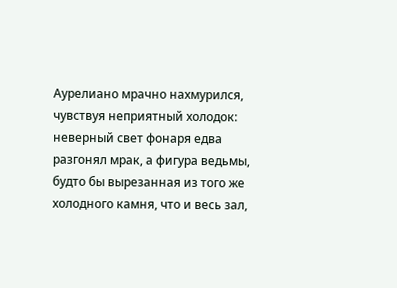Аурелиано мрачно нахмурился, чувствуя неприятный холодок: неверный свет фонаря едва разгонял мрак, а фигура ведьмы, будто бы вырезанная из того же холодного камня, что и весь зал,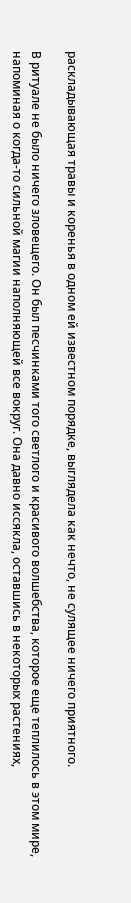раскладывающая травы и коренья в одном ей известном порядке, выглядела как нечто, не сулящее ничего приятного.

В ритуале не было ничего зловещего. Он был песчинками того светлого и красивого волшебства, которое еще теплилось в этом мире, напоминая о когда-то сильной магии наполняющей все вокруг. Она давно иссякла, оставшись в некоторых растениях,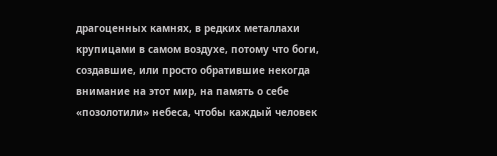драгоценных камнях, в редких металлахи крупицами в самом воздухе, потому что боги, создавшие, или просто обратившие некогда внимание на этот мир, на память о себе «позолотили» небеса, чтобы каждый человек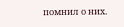помнил о них.